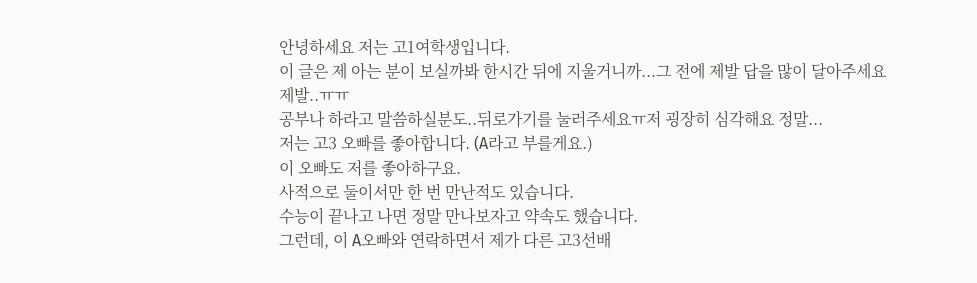안녕하세요 저는 고1여학생입니다.
이 글은 제 아는 분이 보실까봐 한시간 뒤에 지울거니까...그 전에 제발 답을 많이 달아주세요 제발..ㅠㅠ
공부나 하라고 말씀하실분도..뒤로가기를 눌러주세요ㅠ저 굉장히 심각해요 정말...
저는 고3 오빠를 좋아합니다. (A라고 부를게요.)
이 오빠도 저를 좋아하구요.
사적으로 둘이서만 한 번 만난적도 있습니다.
수능이 끝나고 나면 정말 만나보자고 약속도 했습니다.
그런데, 이 A오빠와 연락하면서 제가 다른 고3선배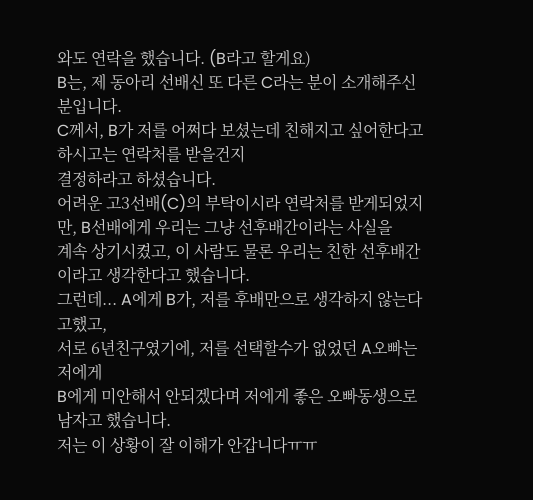와도 연락을 했습니다. (B라고 할게요)
B는, 제 동아리 선배신 또 다른 C라는 분이 소개해주신 분입니다.
C께서, B가 저를 어쩌다 보셨는데 친해지고 싶어한다고 하시고는 연락처를 받을건지
결정하라고 하셨습니다.
어려운 고3선배(C)의 부탁이시라 연락처를 받게되었지만, B선배에게 우리는 그냥 선후배간이라는 사실을
계속 상기시켰고, 이 사람도 물론 우리는 친한 선후배간이라고 생각한다고 했습니다.
그런데... A에게 B가, 저를 후배만으로 생각하지 않는다고했고,
서로 6년친구였기에, 저를 선택할수가 없었던 A오빠는 저에게
B에게 미안해서 안되겠다며 저에게 좋은 오빠동생으로 남자고 했습니다.
저는 이 상황이 잘 이해가 안갑니다ㅠㅠ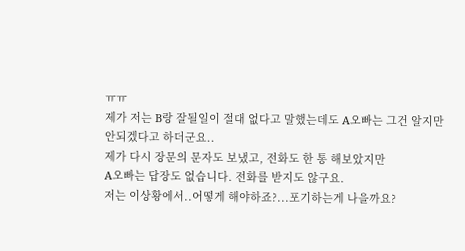ㅠㅠ
제가 저는 B랑 잘될일이 절대 없다고 말했는데도 A오빠는 그건 알지만
안되겠다고 하더군요..
제가 다시 장문의 문자도 보냈고, 전화도 한 통 해보았지만
A오빠는 답장도 없습니다. 전화를 받지도 않구요.
저는 이상황에서..어떻게 해야하죠?...포기하는게 나을까요?